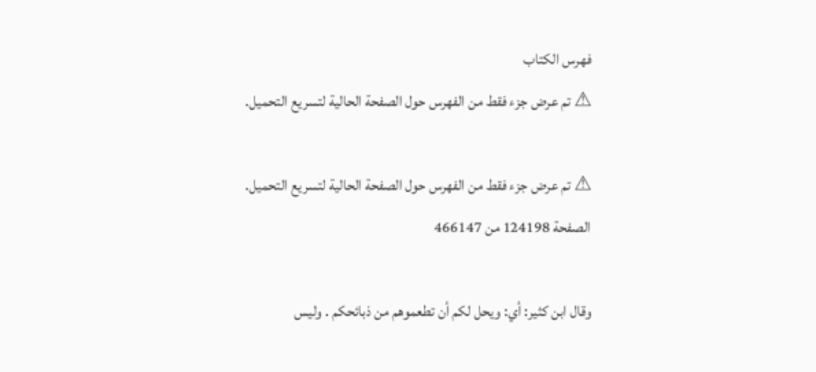فهرس الكتاب
⚠ تم عرض جزء فقط من الفهرس حول الصفحة الحالية لتسريع التحميل.

⚠ تم عرض جزء فقط من الفهرس حول الصفحة الحالية لتسريع التحميل.
الصفحة 124198 من 466147

وقال ابن كثير: أي: ويحل لكم أن تطعموهم من ذبائحكم . وليس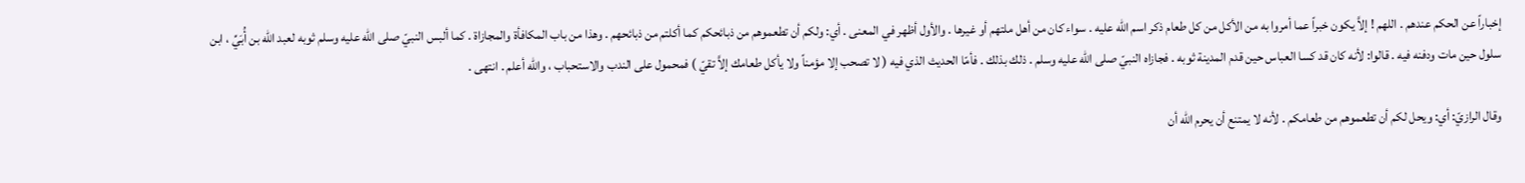إخباراً عن الحكم عندهم . اللهم ! إلاَّ يكون خبراً عما أمروا به من الأكل من كل طعام ذكر اسم الله عليه . سواء كان من أهل ملتهم أو غيرها . والأول أظهر في المعنى . أي: ولكم أن تطعموهم من ذبائحكم كما أكلتم من ذبائحهم . وهذا من باب المكافأة والمجازاة . كما ألبس النبيّ صلى الله عليه وسلم ثوبه لعبد الله بن أُبَيِّ ، ابن سلول حين مات ودفنه فيه . قالوا: لأنه كان قد كسا العباس حين قدم المدينة ثوبه . فجازاه النبيّ صلى الله عليه وسلم . ذلك بذلك . فأمّا الحديث الذي فيه ( لا تصحب إلا مؤمناً ولا يأكل طعامك إلاَّ تقيّ ) فمحمول على الندب والاستحباب ، والله أعلم . انتهى .

وقال الرازيّ: أي: ويحل لكم أن تطعموهم من طعامكم . لأنه لا يمتنع أن يحرم الله أن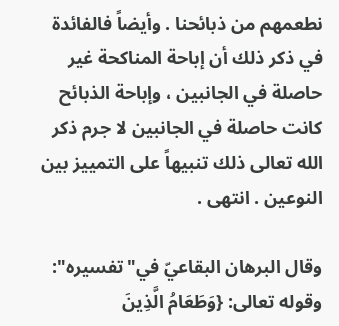نطعمهم من ذبائحنا . وأيضاً فالفائدة في ذكر ذلك أن إباحة المناكحة غير حاصلة في الجانبين ، وإباحة الذبائح كانت حاصلة في الجانبين لا جرم ذكر الله تعالى ذلك تنبيهاً على التمييز بين النوعين . انتهى .

وقال البرهان البقاعيّ في"تفسيره": وقوله تعالى: {وَطَعَامُ الَّذِينَ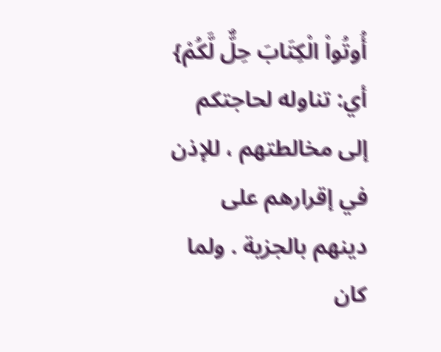أُوتُواْ الْكِتَابَ حِلٌّ لَّكُمْ} أي: تناوله لحاجتكم إلى مخالطتهم ، للإذن في إقرارهم على دينهم بالجزية . ولما كان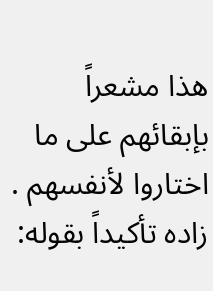هذا مشعراً بإبقائهم على ما اختاروا لأنفسهم . زاده تأكيداً بقوله: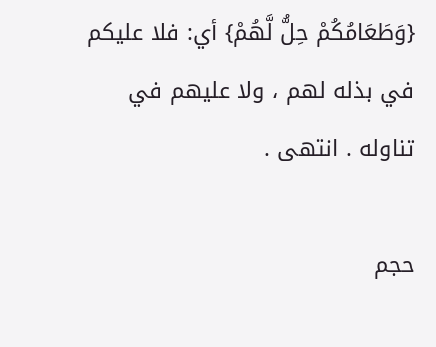{وَطَعَامُكُمْ حِلُّ لَّهُمْ} أي: فلا عليكم في بذله لهم ، ولا عليهم في تناوله . انتهى .

حجم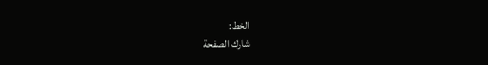الخط:
شارك الصفحة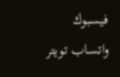فيسبوك واتساب تويتر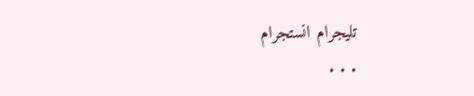تليجرام انستجرام
. . .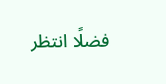فضلًا انتظر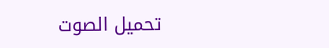تحميل الصوت